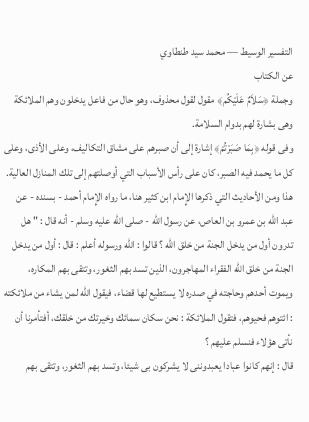التفسير الوسيط — محمد سيد طنطاوي
عن الكتاب
وجملة ﴿سَلاَمٌ عَلَيْكُم﴾ مقول لقول محذوف، وهو حال من فاعل يدخلون وهم الملائكة وهى بشارة لهم بدوام السلامة.
وفى قوله ﴿بِمَا صَبَرْتُمْ﴾ إشارة إلى أن صبرهم على مشاق التكاليف، وعلى الأذى، وعلى كل ما يحمد فيه الصبر، كان على رأس الأسباب التي أوصلتهم إلى تلك المنازل العالية.
هذا ومن الأحاديث التي ذكرها الإِمام ابن كثير هنا، ما رواه الإِمام أحمد - بسنده - عن عبد الله بن عمرو بن العاص، عن رسول الله - صلى الله عليه وسلم - أنه قال : " هل تدرون أول من يدخل الجنة من خلق الله ؟ قالوا : الله ورسوله أعلم : قال : أول من يدخل الجنة من خلق الله الفقراء المهاجرون، الذين تسد بهم الثغور، وتتقى بهم المكاره، ويموت أحدهم وحاجته في صدره لا يستطيع لها قضاء، فيقول الله لمن يشاء من ملائكته : ائتوهم فحيوهم، فتقول الملائكة : نحن سكان سمائك وخيرتك من خلقك، أفتأمرنا أن نأتى هؤلاء فنسلم عليهم ؟
قال : إنهم كانوا عبادا يعبدوننى لا يشركون بى شيئا، وتسد بهم الثغور، وتتقى بهم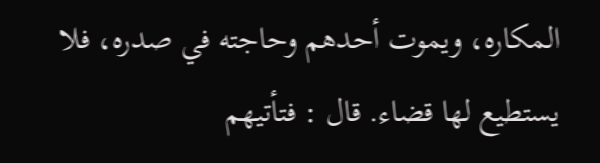المكاره، ويموت أحدهم وحاجته في صدره، فلا يستطيع لها قضاء. قال : فتأتيهم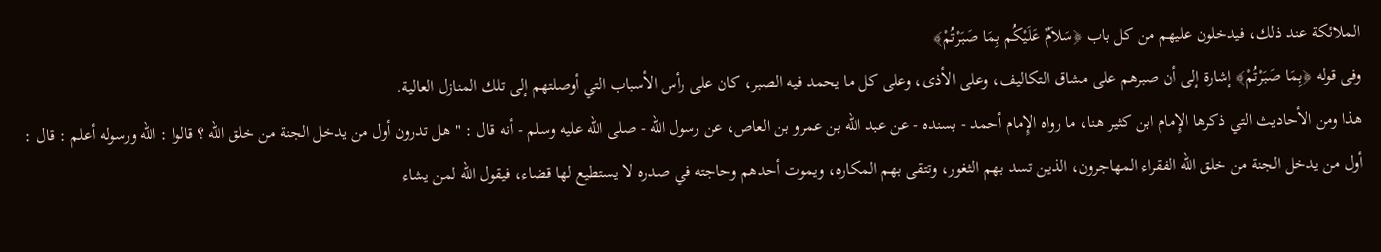الملائكة عند ذلك، فيدخلون عليهم من كل باب ﴿سَلاَمٌ عَلَيْكُم بِمَا صَبَرْتُمْ﴾
وفى قوله ﴿بِمَا صَبَرْتُمْ﴾ إشارة إلى أن صبرهم على مشاق التكاليف، وعلى الأذى، وعلى كل ما يحمد فيه الصبر، كان على رأس الأسباب التي أوصلتهم إلى تلك المنازل العالية.
هذا ومن الأحاديث التي ذكرها الإِمام ابن كثير هنا، ما رواه الإِمام أحمد - بسنده - عن عبد الله بن عمرو بن العاص، عن رسول الله - صلى الله عليه وسلم - أنه قال : " هل تدرون أول من يدخل الجنة من خلق الله ؟ قالوا : الله ورسوله أعلم : قال : أول من يدخل الجنة من خلق الله الفقراء المهاجرون، الذين تسد بهم الثغور، وتتقى بهم المكاره، ويموت أحدهم وحاجته في صدره لا يستطيع لها قضاء، فيقول الله لمن يشاء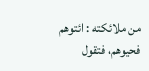من ملائكته : ائتوهم فحيوهم، فتقول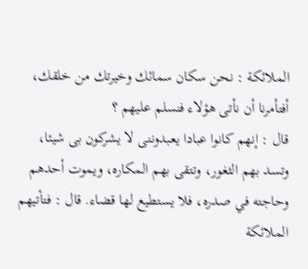الملائكة : نحن سكان سمائك وخيرتك من خلقك، أفتأمرنا أن نأتى هؤلاء فنسلم عليهم ؟
قال : إنهم كانوا عبادا يعبدوننى لا يشركون بى شيئا، وتسد بهم الثغور، وتتقى بهم المكاره، ويموت أحدهم وحاجته في صدره، فلا يستطيع لها قضاء. قال : فتأتيهم الملائكة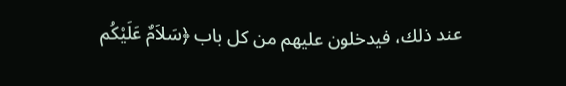عند ذلك، فيدخلون عليهم من كل باب ﴿سَلاَمٌ عَلَيْكُم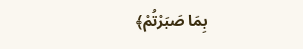بِمَا صَبَرْتُمْ﴾